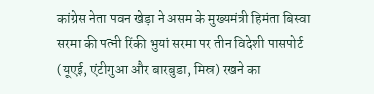कांग्रेस नेता पवन खेड़ा ने असम के मुख्यमंत्री हिमंता बिस्वा सरमा की पत्नी रिंकी भुयां सरमा पर तीन विदेशी पासपोर्ट (यूएई, एंटीगुआ और बारबुडा, मिस्र) रखने का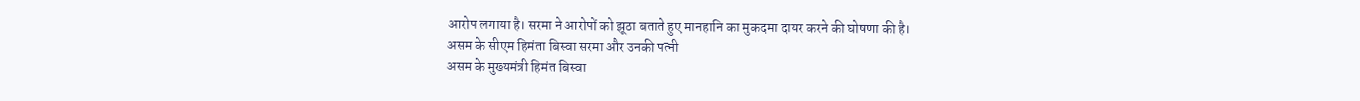आरोप लगाया है। सरमा ने आरोपों को झूठा बताते हुए मानहानि का मुकदमा दायर करने की घोषणा की है।
असम के सीएम हिमंता बिस्वा सरमा और उनकी पत्नी
असम के मुख्यमंत्री हिमंत बिस्वा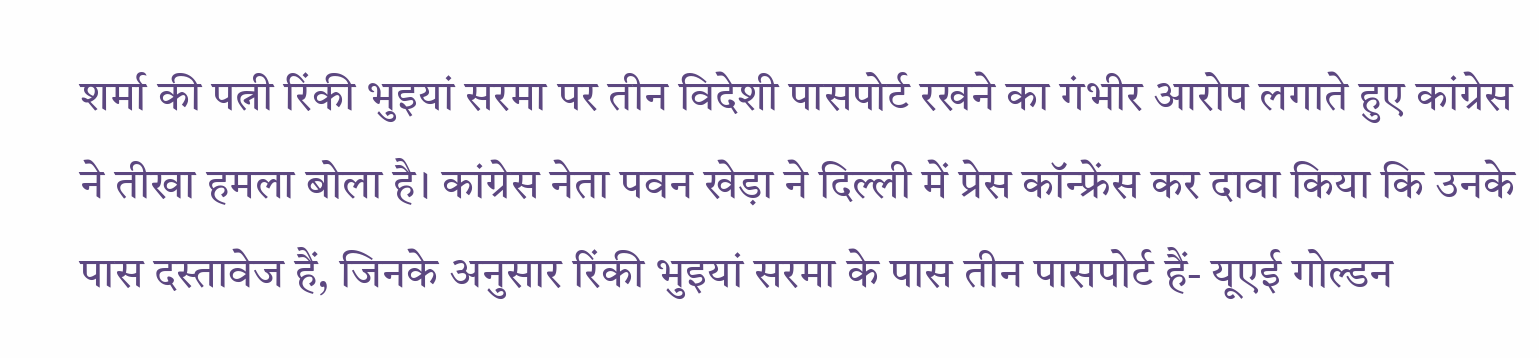शर्मा की पत्नी रिंकी भुइयां सरमा पर तीन विदेशी पासपोर्ट रखने का गंभीर आरोप लगाते हुए कांग्रेस ने तीखा हमला बोला है। कांग्रेस नेता पवन खेड़ा ने दिल्ली में प्रेस कॉन्फ्रेंस कर दावा किया कि उनके पास दस्तावेज हैं, जिनके अनुसार रिंकी भुइयां सरमा के पास तीन पासपोर्ट हैं- यूएई गोल्डन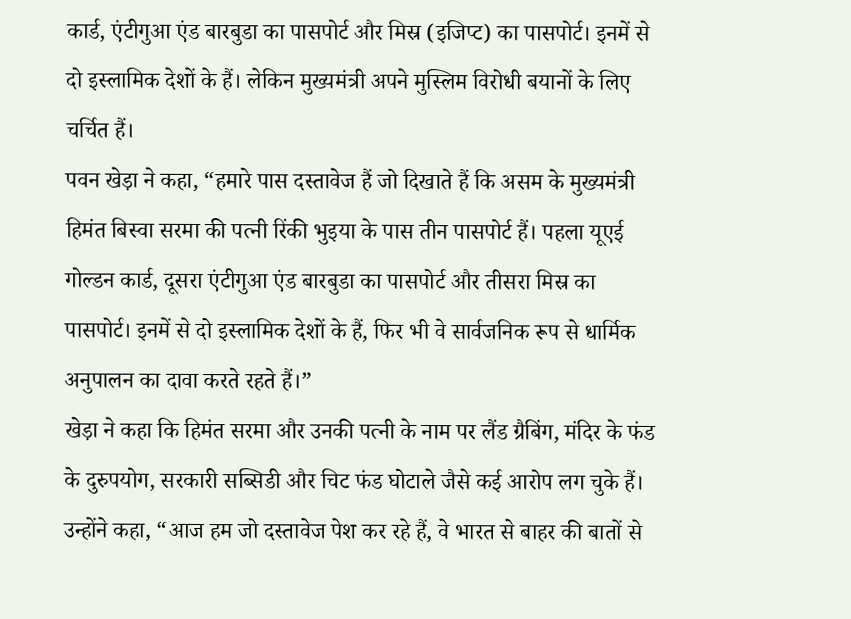कार्ड, एंटीगुआ एंड बारबुडा का पासपोर्ट और मिस्र (इजिप्ट) का पासपोर्ट। इनमें से दो इस्लामिक देशों के हैं। लेकिन मुख्यमंत्री अपने मुस्लिम विरोधी बयानों के लिए चर्चित हैं।
पवन खेड़ा ने कहा, “हमारे पास दस्तावेज हैं जो दिखाते हैं कि असम के मुख्यमंत्री हिमंत बिस्वा सरमा की पत्नी रिंकी भुइया के पास तीन पासपोर्ट हैं। पहला यूएई गोल्डन कार्ड, दूसरा एंटीगुआ एंड बारबुडा का पासपोर्ट और तीसरा मिस्र का पासपोर्ट। इनमें से दो इस्लामिक देशों के हैं, फिर भी वे सार्वजनिक रूप से धार्मिक अनुपालन का दावा करते रहते हैं।”
खेड़ा ने कहा कि हिमंत सरमा और उनकी पत्नी के नाम पर लैंड ग्रैबिंग, मंदिर के फंड के दुरुपयोग, सरकारी सब्सिडी और चिट फंड घोटाले जैसे कई आरोप लग चुके हैं। उन्होंने कहा, “आज हम जो दस्तावेज पेश कर रहे हैं, वे भारत से बाहर की बातों से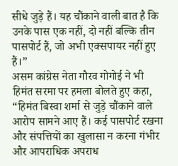सीधे जुड़े हैं। यह चौंकाने वाली बात है कि उनके पास एक नहीं, दो नहीं बल्कि तीन पासपोर्ट हैं, जो अभी एक्सपायर नहीं हुए हैं।”
असम कांग्रेस नेता गौरव गोगोई ने भी हिमंत सरमा पर हमला बोलते हुए कहा, “हिमंत बिस्वा शर्मा से जुड़े चौंकाने वाले आरोप सामने आए हैं। कई पासपोर्ट रखना और संपत्तियों का खुलासा न करना गंभीर और आपराधिक अपराध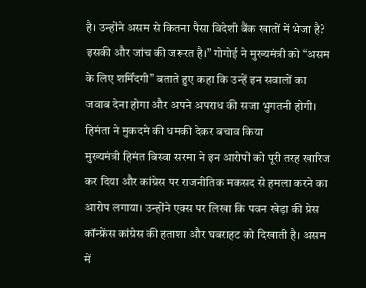है। उन्होंने असम से कितना पैसा विदेशी बैंक खातों में भेजा है? इसकी और जांच की जरूरत है।” गोगोई ने मुख्यमंत्री को “असम के लिए शर्मिंदगी” बताते हुए कहा कि उन्हें इन सवालों का जवाब देना होगा और अपने अपराध की सजा भुगतनी होगी।
हिमंता ने मुकदमे की धमकी देकर बचाव किया
मुख्यमंत्री हिमंत बिस्वा सरमा ने इन आरोपों को पूरी तरह खारिज कर दिया और कांग्रेस पर राजनीतिक मकसद से हमला करने का आरोप लगाया। उन्होंने एक्स पर लिखा कि पवन खेड़ा की प्रेस कॉन्फ्रेंस कांग्रेस की हताशा और घबराहट को दिखाती है। असम में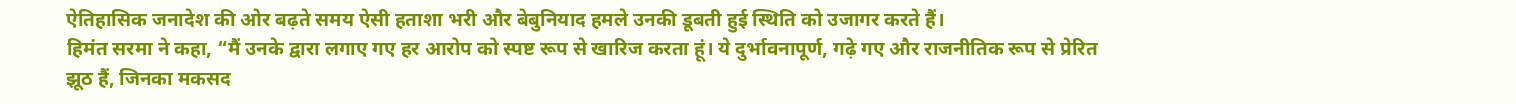ऐतिहासिक जनादेश की ओर बढ़ते समय ऐसी हताशा भरी और बेबुनियाद हमले उनकी डूबती हुई स्थिति को उजागर करते हैं।
हिमंत सरमा ने कहा, “मैं उनके द्वारा लगाए गए हर आरोप को स्पष्ट रूप से खारिज करता हूं। ये दुर्भावनापूर्ण, गढ़े गए और राजनीतिक रूप से प्रेरित झूठ हैं, जिनका मकसद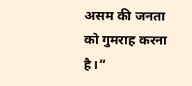असम की जनता को गुमराह करना है।”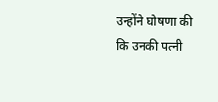उन्होंने घोषणा की कि उनकी पत्नी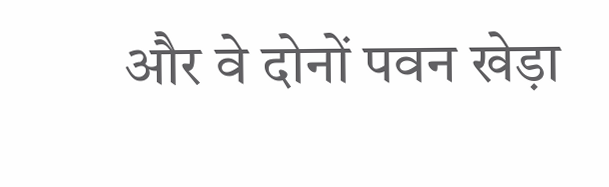और वे दोनों पवन खेड़ा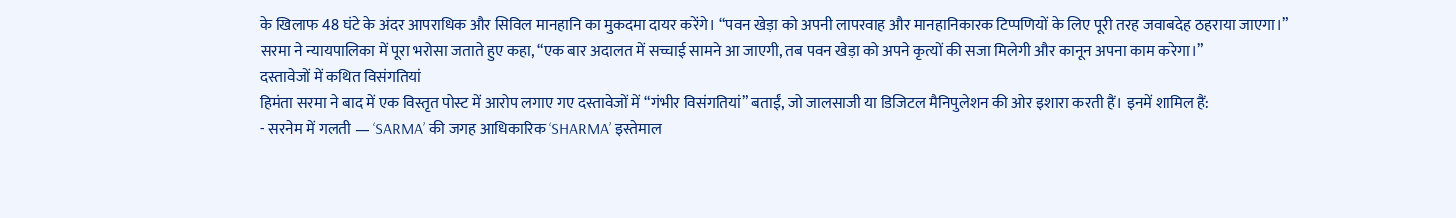के खिलाफ 48 घंटे के अंदर आपराधिक और सिविल मानहानि का मुकदमा दायर करेंगे। “पवन खेड़ा को अपनी लापरवाह और मानहानिकारक टिप्पणियों के लिए पूरी तरह जवाबदेह ठहराया जाएगा।”
सरमा ने न्यायपालिका में पूरा भरोसा जताते हुए कहा, “एक बार अदालत में सच्चाई सामने आ जाएगी, तब पवन खेड़ा को अपने कृत्यों की सजा मिलेगी और कानून अपना काम करेगा।”
दस्तावेजों में कथित विसंगतियां
हिमंता सरमा ने बाद में एक विस्तृत पोस्ट में आरोप लगाए गए दस्तावेजों में “गंभीर विसंगतियां” बताईं, जो जालसाजी या डिजिटल मैनिपुलेशन की ओर इशारा करती हैं। इनमें शामिल हैं:
- सरनेम में गलती — ‘SARMA’ की जगह आधिकारिक ‘SHARMA’ इस्तेमाल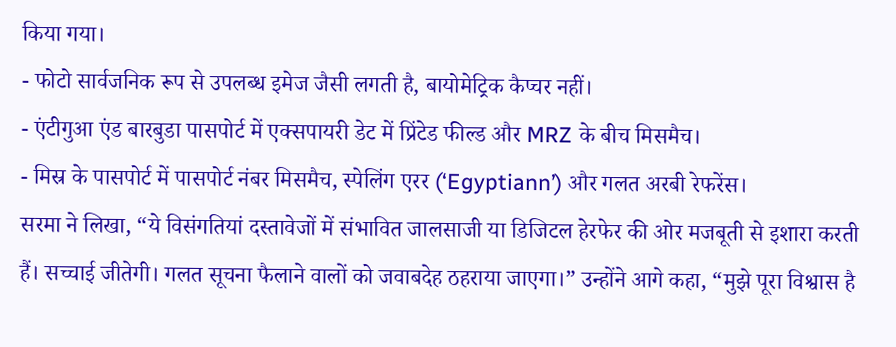किया गया।
- फोटो सार्वजनिक रूप से उपलब्ध इमेज जैसी लगती है, बायोमेट्रिक कैप्चर नहीं।
- एंटीगुआ एंड बारबुडा पासपोर्ट में एक्सपायरी डेट में प्रिंटेड फील्ड और MRZ के बीच मिसमैच।
- मिस्र के पासपोर्ट में पासपोर्ट नंबर मिसमैच, स्पेलिंग एरर (‘Egyptiann’) और गलत अरबी रेफरेंस।
सरमा ने लिखा, “ये विसंगतियां दस्तावेजों में संभावित जालसाजी या डिजिटल हेरफेर की ओर मजबूती से इशारा करती हैं। सच्चाई जीतेगी। गलत सूचना फैलाने वालों को जवाबदेह ठहराया जाएगा।” उन्होंने आगे कहा, “मुझे पूरा विश्वास है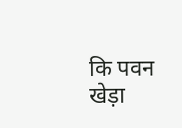कि पवन खेड़ा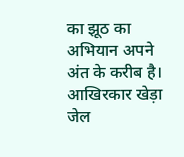का झूठ का अभियान अपने अंत के करीब है। आखिरकार खेड़ा जेल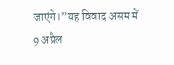जाएंगे।”यह विवाद असम में 9 अप्रैल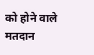को होने वाले मतदान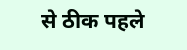से ठीक पहले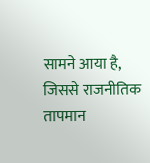सामने आया है, जिससे राजनीतिक तापमान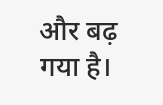और बढ़ गया है।